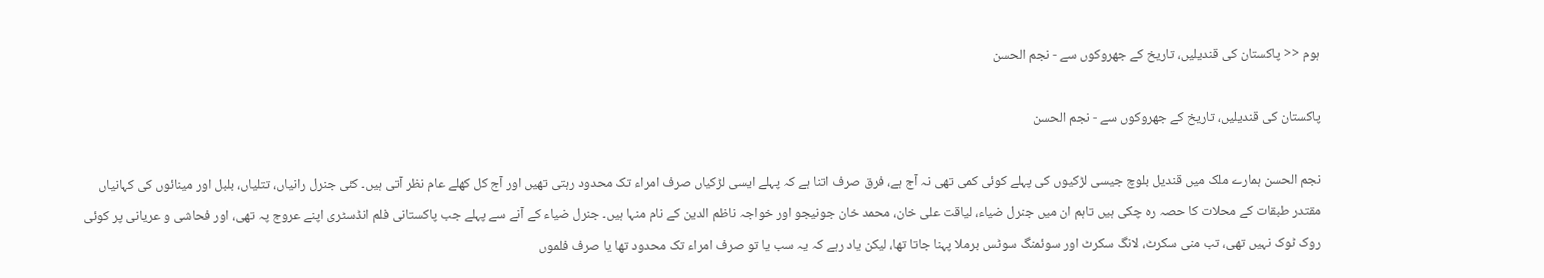ہوم << پاکستان کی قندیلیں، تاریخ کے جھروکوں سے - نجم الحسن

پاکستان کی قندیلیں، تاریخ کے جھروکوں سے - نجم الحسن

نجم الحسن ہمارے ملک میں قندیل بلوچ جیسی لڑکیوں کی پہلے کوئی کمی تھی نہ آج ہے، فرق صرف اتنا ہے کہ پہلے ایسی لڑکیاں صرف امراء تک محدود رہتی تھیں اور آج کل کھلے عام نظر آتی ہیں۔ کئی جنرل رانیاں، تتلیاں، بلبل اور مینائوں کی کہانیاں مقتدر طبقات کے محلات کا حصہ رہ چکی ہیں تاہم ان میں جنرل ضیاء، لیاقت علی خان، محمد خان جونیجو اور خواجہ ناظم الدین کے نام منہا ہیں۔ جنرل ضیاء کے آنے سے پہلے جب پاکستانی فلم انڈسٹری اپنے عروج پہ تھی، اور فحاشی و عریانی پر کوئی روک ٹوک نہیں تھی، تب منی سکرٹ، لانگ سکرٹ اور سوئمنگ سوٹس برملا پہنا جاتا تھا، لیکن یاد رہے کہ یہ سب یا تو صرف امراء تک محدود تھا یا صرف فلموں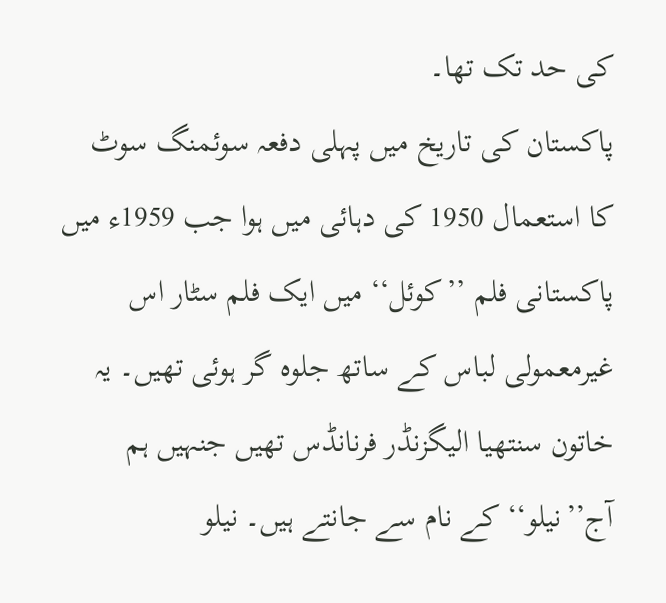کی حد تک تھا۔
پاکستان کی تاریخ میں پہلی دفعہ سوئمنگ سوٹ کا استعمال 1950 کی دہائی میں ہوا جب 1959ء میں پاکستانی فلم ’’کوئل‘‘ میں ایک فلم سٹار اس غیرمعمولی لباس کے ساتھ جلوہ گر ہوئی تھیں۔ یہ خاتون سنتھیا الیگزنڈر فرنانڈس تھیں جنہیں ہم آج’’نیلو‘‘ کے نام سے جانتے ہیں۔ نیلو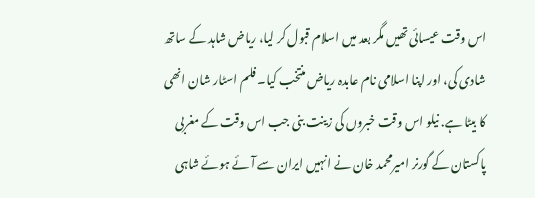اس وقت عیسائی تھیں مگر بعد میں اسلام قبول کر لیا، ریاض شاہد کے ساتھ شادی کی، اور اپنا اسلامی نام عابدہ ریاض منتخب کیا۔ فلم اسٹار شان انھی کا بیٹا ہے. نیلو اس وقت خبروں کی زینت بنی جب اس وقت کے مغربی پاکستان کے گورنر امیرمحمد خان نے انہیں ایران سے آئے ہوئے شاہی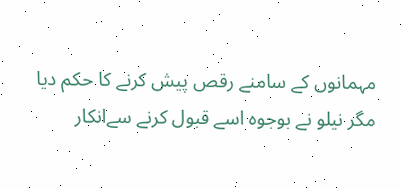مہمانوں کے سامنے رقص پیش کرنے کا حکم دیا مگر نیلو نے بوجوہ اسے قبول کرنے سےانکار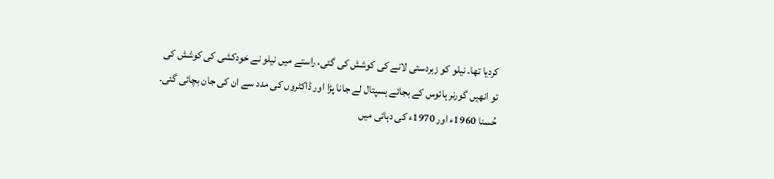کردیا تھا۔ نیلو کو زبردستی لانے کی کوشش کی گئی، راستے میں نیلو نے خودکشی کی کوشش کی تو انھیں گورنر ہائوس کے بجائے ہسپتال لے جانا پڑا اور ڈاکٹروں کی مدد سے ان کی جان بچائی گئی۔
حُسنا 1960ء اور 1970ء کی دہائی میں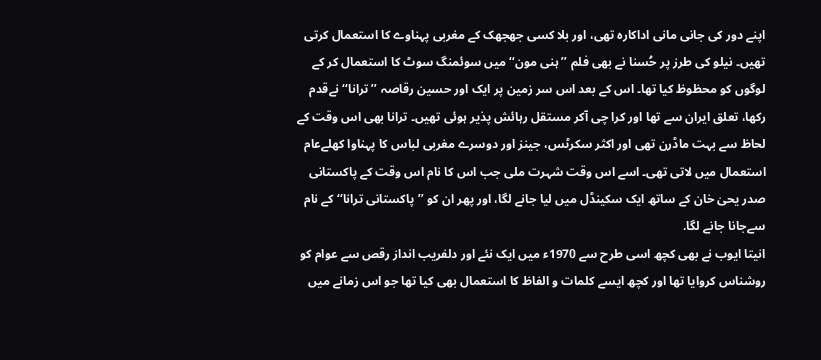اپنے دور کی جانی مانی اداکارہ تھی، اور بلا کسی جھجھک کے مغربی پہناوے کا استعمال کرتی تھیں۔ نیلو کی طرز پر حُسنا نے بھی فلم ’’ہنی مون‘‘ میں سوئمنگ سوٹ کا استعمال کر کے لوگوں کو محظوظ کیا تھا۔ اس کے بعد اس سر زمین پر ایک اور حسین رقاصہ ’’ترانا‘‘ نےقدم رکھا، تعلق ایران سے تھا اور کرا چی آکر مستقل رہائش پذیر ہوئی تھیں۔ ترانا بھی اس وقت کے لحاظ سے بہت ماڈرن تھی اور اکثر سکرٹس، جینز اور دوسرے مغربی لباس کا پہناوا کھلےعام استعمال میں لاتی تھی۔ اسے اس وقت شہرت ملی جب اس کا نام اس وقت کے پاکستانی صدر یحیٰ خان کے ساتھ ایک سکینڈل میں لیا جانے لگا، اور پھر ان کو ’’پاکستانی ترانا‘‘ کے نام سےجانا جانے لگا.
انیتا ایوب نے بھی کچھ اسی طرح سے 1970ء میں ایک نئے اور دلفریب انداز رقص سے عوام کو روشناس کروایا تھا اور کچھ ایسے کلمات و الفاظ کا استعمال بھی کیا تھا جو اس زمانے میں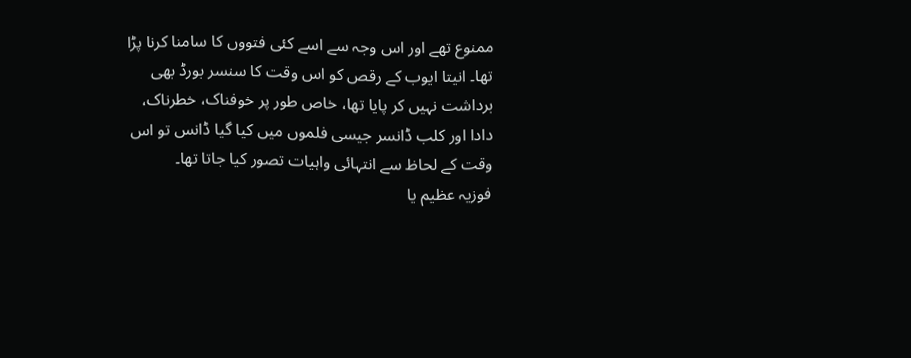ممنوع تھے اور اس وجہ سے اسے کئی فتووں کا سامنا کرنا پڑا تھا۔ انیتا ایوب کے رقص کو اس وقت کا سنسر بورڈ بھی برداشت نہیں کر پایا تھا، خاص طور پر خوفناک، خطرناک، دادا اور کلب ڈانسر جیسی فلموں میں کیا گیا ڈانس تو اس وقت کے لحاظ سے انتہائی واہیات تصور کیا جاتا تھا۔
فوزیہ عظیم یا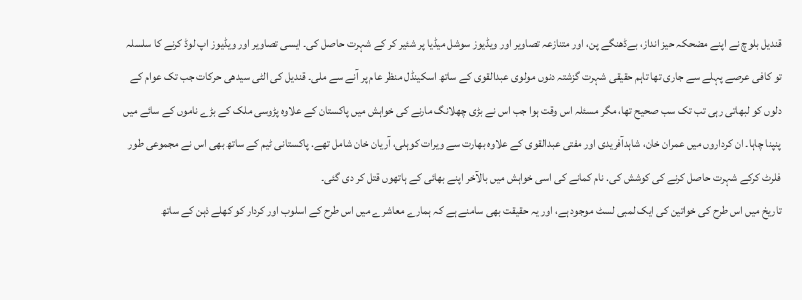قندیل بلوچ نے اپنے مضحکہ حیز انداز، بےڈھنگے پن، اور متنازعہ تصاویر اور ویڈیوز سوشل میڈیا پر شئیر کر کے شہرت حاصل کی۔ ایسی تصاویر اور ویڈیوز اپ لوڈ کرنے کا سلسلہ تو کافی عرصے پہلے سے جاری تھا تاہم حقیقی شہرت گزشتہ دنوں مولوی عبدالقوی کے ساتھ اسکینڈل منظر عام پر آنے سے ملی۔ قندیل کی الٹی سیدھی حرکات جب تک عوام کے دلوں کو لبھاتی رہی تب تک سب صحیح تھا، مگر مسئلہ اس وقت ہوا جب اس نے بڑی چھلانگ مارنے کی خواہش میں پاکستان کے علاوہ پڑوسی ملک کے بڑے ناموں کے سائے میں پنپنا چاہا۔ ان کرداروں میں عمران خان، شاہدآفریدی اور مفتی عبدالقوی کے علاوہ بھارت سے ویرات کوہلی، آریان خان شامل تھے. پاکستانی ٹیم کے ساتھ بھی اس نے مجموعی طور فلرٹ کرکے شہرت حاصل کرنے کی کوشش کی. نام کمانے کی اسی خواہش میں بالآخر اپنے بھائی کے ہاتھوں قتل کر دی گئی۔
تاریخ میں اس طرح کی خواتین کی ایک لمبی لسٹ موجود ہے، اور یہ حقیقت بھی سامنے ہے کہ ہمارے معاشرے میں اس طرح کے اسلوب اور کردار کو کھلے ذہن کے ساتھ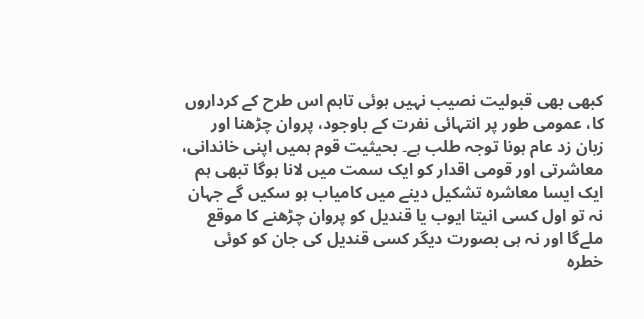کبھی بھی قبولیت نصیب نہیں ہوئی تاہم اس طرح کے کرداروں کا، عمومی طور پر انتہائی نفرت کے باوجود، پروان چڑھنا اور زبان زد عام ہونا توجہ طلب ہے۔ بحیثیت قوم ہمیں اپنی خاندانی، معاشرتی اور قومی اقدار کو ایک سمت میں لانا ہوگا تبھی ہم ایک ایسا معاشرہ تشکیل دینے میں کامیاب ہو سکیں گے جہان نہ تو اول کسی انیتا ایوب یا قندیل کو پروان چڑھنے کا موقع ملےگا اور نہ ہی بصورت دیگر کسی قندیل کی جان کو کوئی خطرہ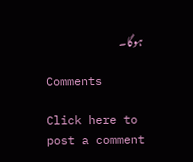ہوگا۔

Comments

Click here to post a comment